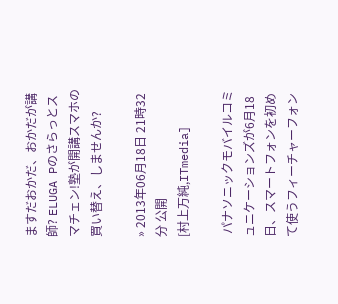ますだおかだ、おかだが講師? ELUGA Pのさらっとスマチェン!塾が開講スマホの買い替え、しませんか?

» 2013年06月18日 21時32分 公開
[村上万純,ITmedia]

 パナソニックモバイルコミュニケーションズが6月18日、スマートフォンを初めて使うフィーチャーフォン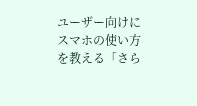ユーザー向けにスマホの使い方を教える「さら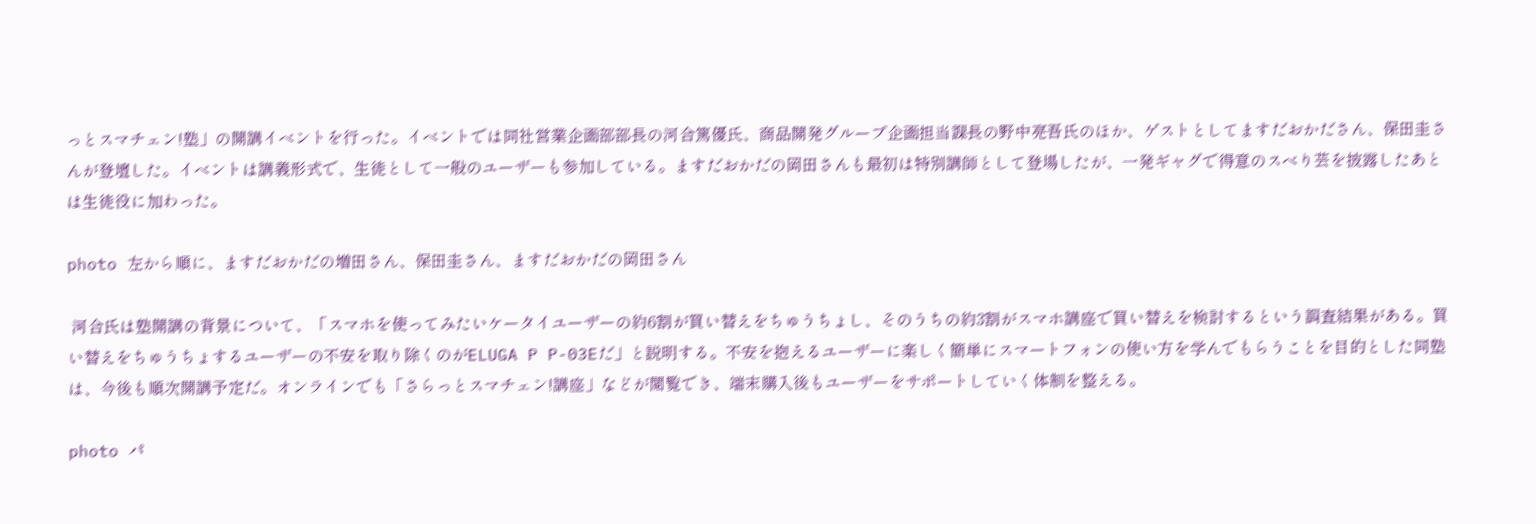っとスマチェン!塾」の開講イベントを行った。イベントでは同社営業企画部部長の河合篤優氏、商品開発グループ企画担当課長の野中亮吾氏のほか、ゲストとしてますだおかださん、保田圭さんが登壇した。イベントは講義形式で、生徒として一般のユーザーも参加している。ますだおかだの岡田さんも最初は特別講師として登場したが、一発ギャグで得意のスベり芸を披露したあとは生徒役に加わった。

photo 左から順に、ますだおかだの増田さん、保田圭さん、ますだおかだの岡田さん

 河合氏は塾開講の背景について、「スマホを使ってみたいケータイユーザーの約6割が買い替えをちゅうちょし、そのうちの約3割がスマホ講座で買い替えを検討するという調査結果がある。買い替えをちゅうちょするユーザーの不安を取り除くのがELUGA P P-03Eだ」と説明する。不安を抱えるユーザーに楽しく簡単にスマートフォンの使い方を学んでもらうことを目的とした同塾は、今後も順次開講予定だ。オンラインでも「さらっとスマチェン!講座」などが閲覧でき、端末購入後もユーザーをサポートしていく体制を整える。

photo パ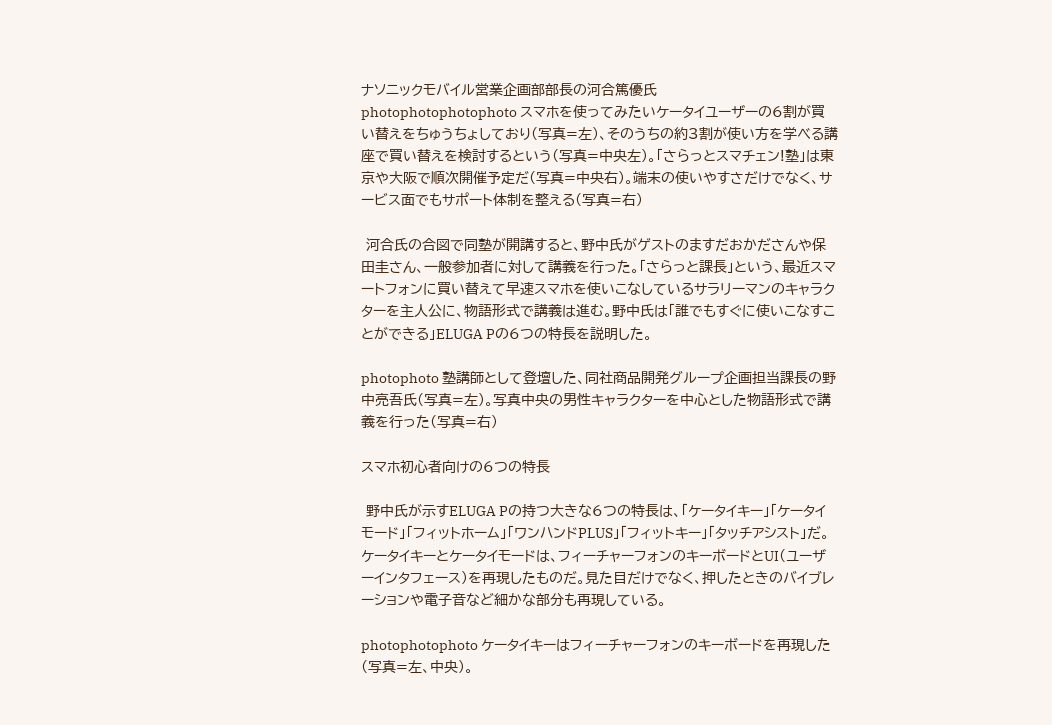ナソニックモバイル営業企画部部長の河合篤優氏
photophotophotophoto スマホを使ってみたいケータイユーザーの6割が買い替えをちゅうちょしており(写真=左)、そのうちの約3割が使い方を学べる講座で買い替えを検討するという(写真=中央左)。「さらっとスマチェン!塾」は東京や大阪で順次開催予定だ(写真=中央右)。端末の使いやすさだけでなく、サービス面でもサポート体制を整える(写真=右)

 河合氏の合図で同塾が開講すると、野中氏がゲストのますだおかださんや保田圭さん、一般参加者に対して講義を行った。「さらっと課長」という、最近スマートフォンに買い替えて早速スマホを使いこなしているサラリーマンのキャラクターを主人公に、物語形式で講義は進む。野中氏は「誰でもすぐに使いこなすことができる」ELUGA Pの6つの特長を説明した。

photophoto 塾講師として登壇した、同社商品開発グループ企画担当課長の野中亮吾氏(写真=左)。写真中央の男性キャラクターを中心とした物語形式で講義を行った(写真=右)

スマホ初心者向けの6つの特長

 野中氏が示すELUGA Pの持つ大きな6つの特長は、「ケータイキー」「ケータイモード」「フィットホーム」「ワンハンドPLUS」「フィットキー」「タッチアシスト」だ。ケータイキーとケータイモードは、フィーチャーフォンのキーボードとUI(ユーザーインタフェース)を再現したものだ。見た目だけでなく、押したときのバイブレーションや電子音など細かな部分も再現している。

photophotophoto ケータイキーはフィーチャーフォンのキーボードを再現した(写真=左、中央)。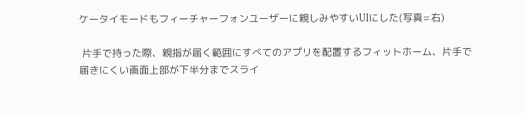ケータイモードもフィーチャーフォンユーザーに親しみやすいUIにした(写真=右)

 片手で持った際、親指が届く範囲にすべてのアプリを配置するフィットホーム、片手で届きにくい画面上部が下半分までスライ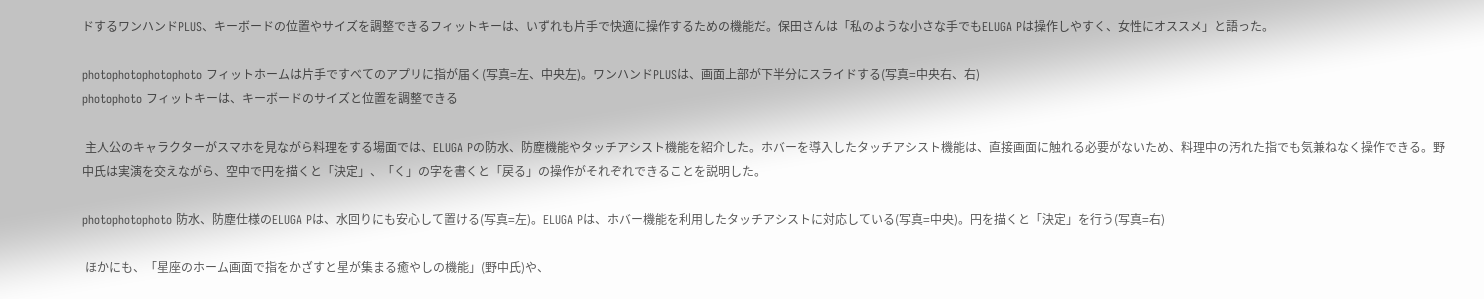ドするワンハンドPLUS、キーボードの位置やサイズを調整できるフィットキーは、いずれも片手で快適に操作するための機能だ。保田さんは「私のような小さな手でもELUGA Pは操作しやすく、女性にオススメ」と語った。

photophotophotophoto フィットホームは片手ですべてのアプリに指が届く(写真=左、中央左)。ワンハンドPLUSは、画面上部が下半分にスライドする(写真=中央右、右)
photophoto フィットキーは、キーボードのサイズと位置を調整できる

 主人公のキャラクターがスマホを見ながら料理をする場面では、ELUGA Pの防水、防塵機能やタッチアシスト機能を紹介した。ホバーを導入したタッチアシスト機能は、直接画面に触れる必要がないため、料理中の汚れた指でも気兼ねなく操作できる。野中氏は実演を交えながら、空中で円を描くと「決定」、「く」の字を書くと「戻る」の操作がそれぞれできることを説明した。

photophotophoto 防水、防塵仕様のELUGA Pは、水回りにも安心して置ける(写真=左)。ELUGA Pは、ホバー機能を利用したタッチアシストに対応している(写真=中央)。円を描くと「決定」を行う(写真=右)

 ほかにも、「星座のホーム画面で指をかざすと星が集まる癒やしの機能」(野中氏)や、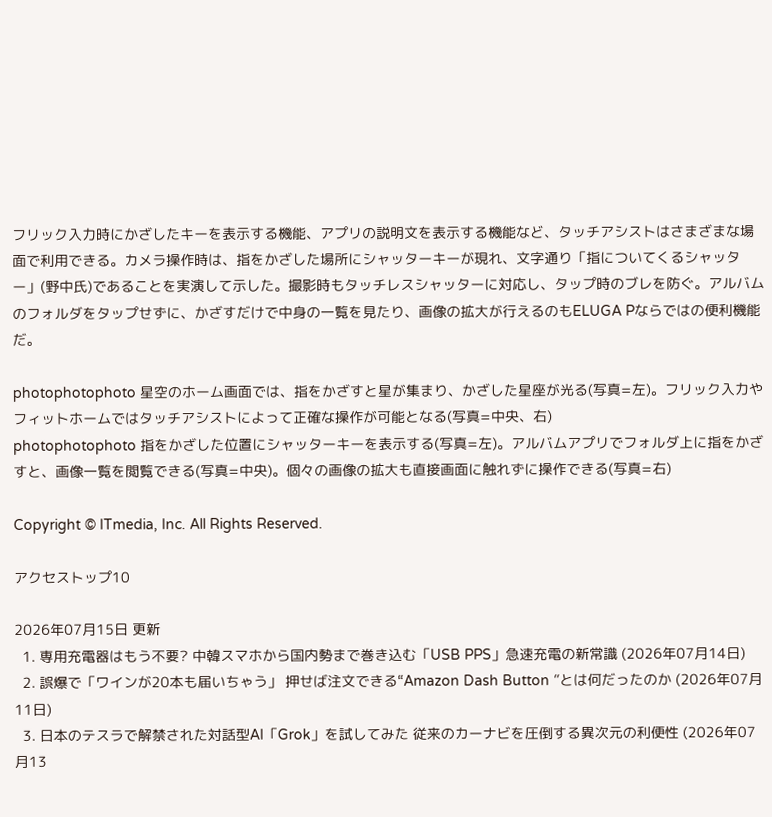フリック入力時にかざしたキーを表示する機能、アプリの説明文を表示する機能など、タッチアシストはさまざまな場面で利用できる。カメラ操作時は、指をかざした場所にシャッターキーが現れ、文字通り「指についてくるシャッター」(野中氏)であることを実演して示した。撮影時もタッチレスシャッターに対応し、タップ時のブレを防ぐ。アルバムのフォルダをタップせずに、かざすだけで中身の一覧を見たり、画像の拡大が行えるのもELUGA Pならではの便利機能だ。

photophotophoto 星空のホーム画面では、指をかざすと星が集まり、かざした星座が光る(写真=左)。フリック入力やフィットホームではタッチアシストによって正確な操作が可能となる(写真=中央、右)
photophotophoto 指をかざした位置にシャッターキーを表示する(写真=左)。アルバムアプリでフォルダ上に指をかざすと、画像一覧を閲覧できる(写真=中央)。個々の画像の拡大も直接画面に触れずに操作できる(写真=右)

Copyright © ITmedia, Inc. All Rights Reserved.

アクセストップ10

2026年07月15日 更新
  1. 専用充電器はもう不要? 中韓スマホから国内勢まで巻き込む「USB PPS」急速充電の新常識 (2026年07月14日)
  2. 誤爆で「ワインが20本も届いちゃう」 押せば注文できる“Amazon Dash Button ”とは何だったのか (2026年07月11日)
  3. 日本のテスラで解禁された対話型AI「Grok」を試してみた 従来のカーナビを圧倒する異次元の利便性 (2026年07月13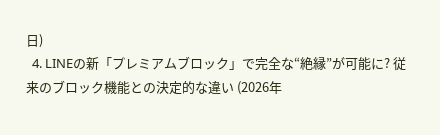日)
  4. LINEの新「プレミアムブロック」で完全な“絶縁”が可能に? 従来のブロック機能との決定的な違い (2026年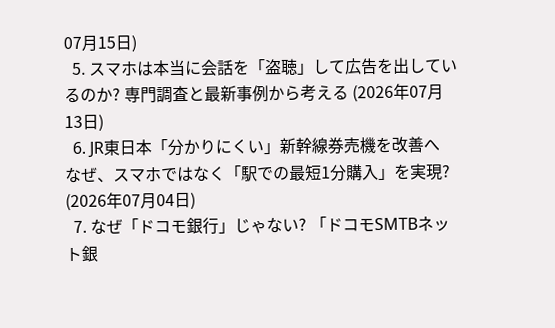07月15日)
  5. スマホは本当に会話を「盗聴」して広告を出しているのか? 専門調査と最新事例から考える (2026年07月13日)
  6. JR東日本「分かりにくい」新幹線券売機を改善へ なぜ、スマホではなく「駅での最短1分購入」を実現? (2026年07月04日)
  7. なぜ「ドコモ銀行」じゃない? 「ドコモSMTBネット銀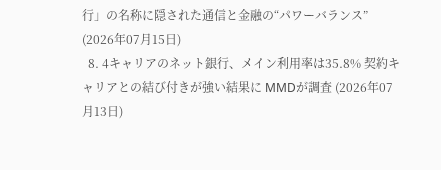行」の名称に隠された通信と金融の“パワーバランス” (2026年07月15日)
  8. 4キャリアのネット銀行、メイン利用率は35.8% 契約キャリアとの結び付きが強い結果に MMDが調査 (2026年07月13日)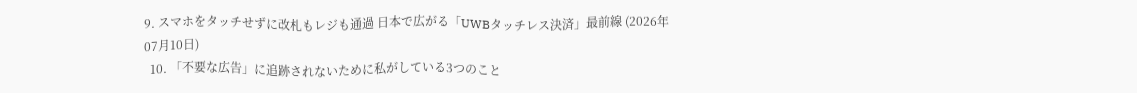9. スマホをタッチせずに改札もレジも通過 日本で広がる「UWBタッチレス決済」最前線 (2026年07月10日)
  10. 「不要な広告」に追跡されないために私がしている3つのこと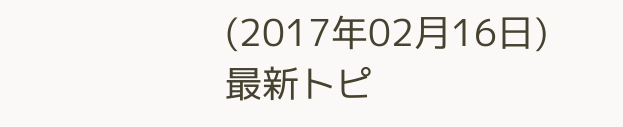(2017年02月16日)
最新トピ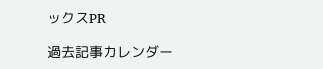ックスPR

過去記事カレンダー